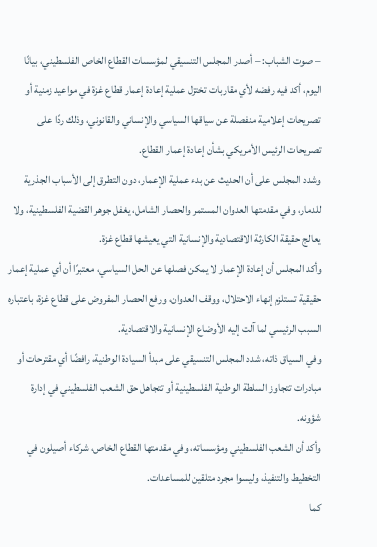– صوت الشباب: – أصدر المجلس التنسيقي لمؤسسات القطاع الخاص الفلسطيني، بيانًا اليوم، أكد فيه رفضه لأي مقاربات تختزل عملية إعادة إعمار قطاع غزة في مواعيد زمنية أو تصريحات إعلامية منفصلة عن سياقها السياسي والإنساني والقانوني، وذلك ردًا على تصريحات الرئيس الأمريكي بشأن إعادة إعمار القطاع.
وشدد المجلس على أن الحديث عن بدء عملية الإعمار، دون التطرق إلى الأسباب الجذرية للدمار، وفي مقدمتها العدوان المستمر والحصار الشامل، يغفل جوهر القضية الفلسطينية، ولا يعالج حقيقة الكارثة الاقتصادية والإنسانية التي يعيشها قطاع غزة.
وأكد المجلس أن إعادة الإعمار لا يمكن فصلها عن الحل السياسي، معتبرًا أن أي عملية إعمار حقيقية تستلزم إنهاء الاحتلال، ووقف العدوان، ورفع الحصار المفروض على قطاع غزة، باعتباره السبب الرئيسي لما آلت إليه الأوضاع الإنسانية والاقتصادية.
وفي السياق ذاته، شدد المجلس التنسيقي على مبدأ السيادة الوطنية، رافضًا أي مقترحات أو مبادرات تتجاوز السلطة الوطنية الفلسطينية أو تتجاهل حق الشعب الفلسطيني في إدارة شؤونه.
وأكد أن الشعب الفلسطيني ومؤسساته، وفي مقدمتها القطاع الخاص، شركاء أصيلون في التخطيط والتنفيذ، وليسوا مجرد متلقين للمساعدات.
كما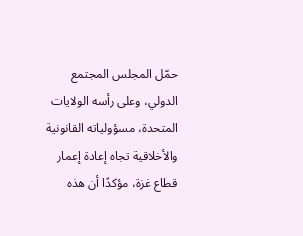حمّل المجلس المجتمع الدولي، وعلى رأسه الولايات المتحدة، مسؤولياته القانونية والأخلاقية تجاه إعادة إعمار قطاع غزة، مؤكدًا أن هذه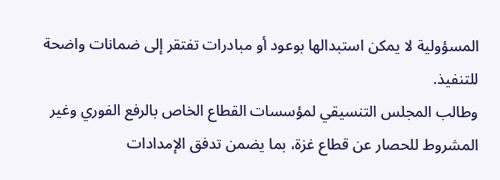المسؤولية لا يمكن استبدالها بوعود أو مبادرات تفتقر إلى ضمانات واضحة للتنفيذ.
وطالب المجلس التنسيقي لمؤسسات القطاع الخاص بالرفع الفوري وغير المشروط للحصار عن قطاع غزة، بما يضمن تدفق الإمدادات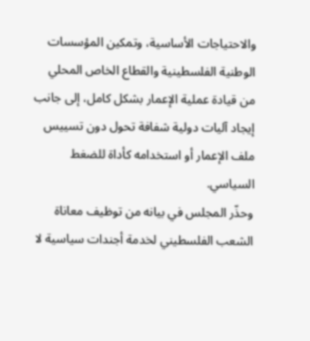والاحتياجات الأساسية، وتمكين المؤسسات الوطنية الفلسطينية والقطاع الخاص المحلي من قيادة عملية الإعمار بشكل كامل، إلى جانب إيجاد آليات دولية شفافة تحول دون تسييس ملف الإعمار أو استخدامه كأداة للضغط السياسي.
وحذّر المجلس في بيانه من توظيف معاناة الشعب الفلسطيني لخدمة أجندات سياسية لا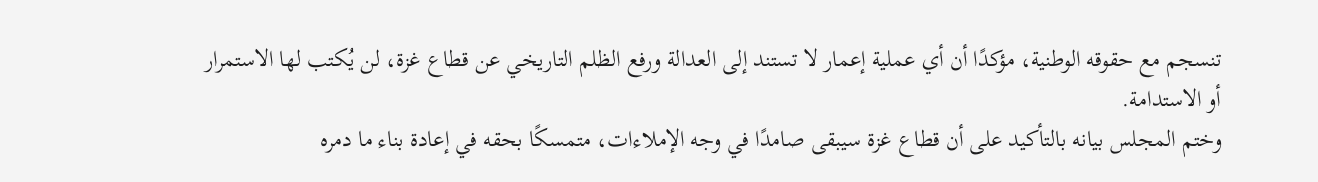تنسجم مع حقوقه الوطنية، مؤكدًا أن أي عملية إعمار لا تستند إلى العدالة ورفع الظلم التاريخي عن قطاع غزة، لن يُكتب لها الاستمرار أو الاستدامة.
وختم المجلس بيانه بالتأكيد على أن قطاع غزة سيبقى صامدًا في وجه الإملاءات، متمسكًا بحقه في إعادة بناء ما دمره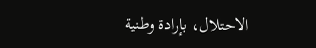الاحتلال، بإرادة وطنية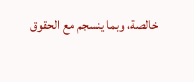خالصة، وبما ينسجم مع الحقوق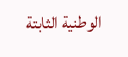الوطنية الثابتة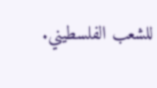للشعب الفلسطيني.